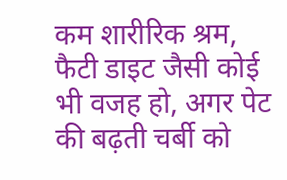कम शारीरिक श्रम, फैटी डाइट जैसी कोई भी वजह हो, अगर पेट की बढ़ती चर्बी को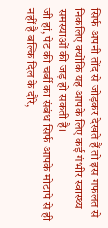सिर्फ अपनी तोंद से जोड़कर देखते हैं तो इस गफलत से निकलिए क्योंकि यह आपके लिए कई गंभीर स्वास्थ्य समस्याओं की जड़ हो सकती है।
जी हां, पेट की चर्बी का संबंध सिर्फ आपके मोटापे से ही नहीं है बल्कि दिल के दौरे,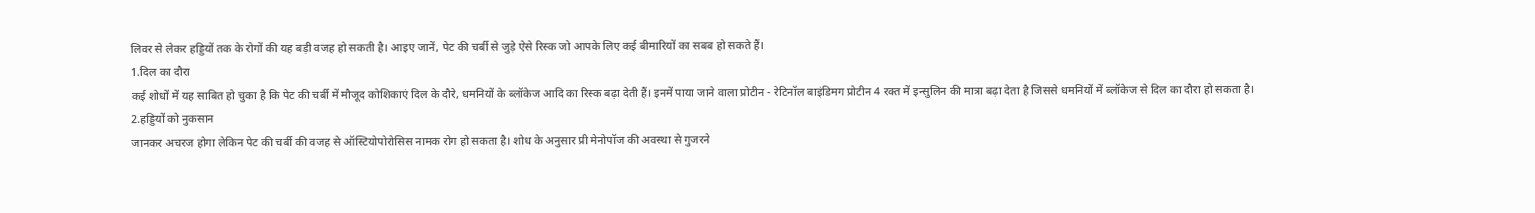लिवर से लेकर हड्डियों तक के रोगों की यह बड़ी वजह हो सकती है। आइए जानें, पेट की चर्बी से जुड़े ऐसे रिस्क जो आपके लिए कई बीमारियों का सबब हो सकते हैं।
1.दिल का दौरा
कई शोधों में यह साबित हो चुका है कि पेट की चर्बी में मौजूद कोशिकाएं दिल के दौरे, धमनियों के ब्लॉकेज आदि का रिस्क बढ़ा देती हैं। इनमें पाया जाने वाला प्रोटीन - रेटिनॉल बाइंडिमग प्रोटीन 4 रक्त में इन्सुलिन की मात्रा बढ़ा देता है जिससे धमनियों में ब्लॉकेज से दिल का दौरा हो सकता है।
2.हड्डियों को नुकसान
जानकर अचरज होगा लेकिन पेट की चर्बी की वजह से ऑस्टियोपोरोसिस नामक रोग हो सकता है। शोध के अनुसार प्री मेनोपॉज की अवस्था से गुजरने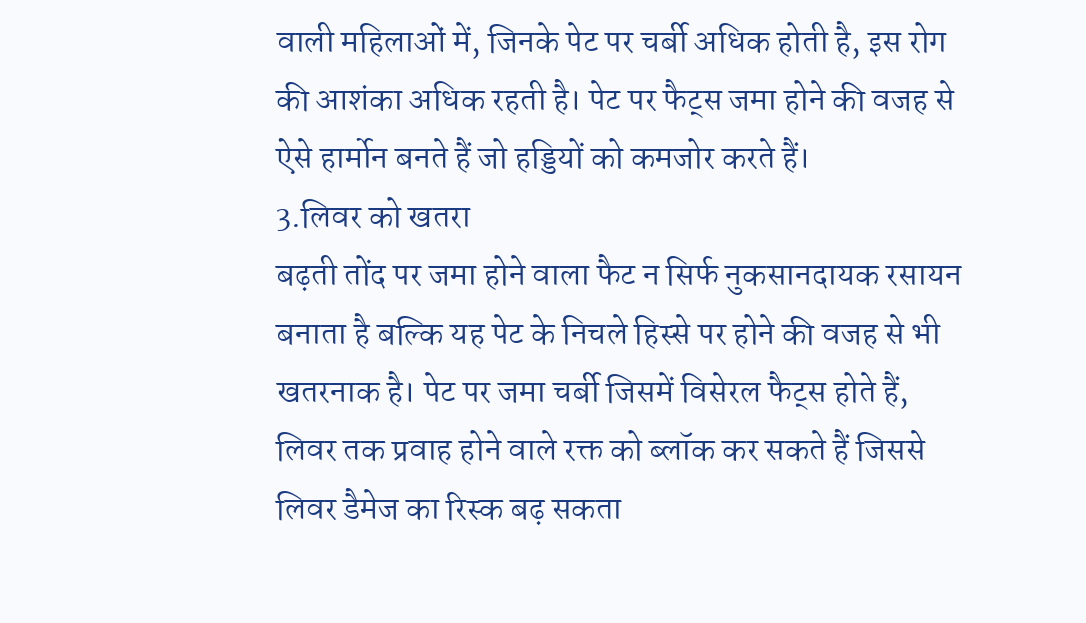वाली महिलाओं में, जिनके पेट पर चर्बी अधिक होती है, इस रोग की आशंका अधिक रहती है। पेट पर फैट्स जमा होने की वजह से ऐसे हार्मोन बनते हैं जो हड्डियों को कमजोर करते हैं।
3.लिवर को खतरा
बढ़ती तोंद पर जमा होने वाला फैट न सिर्फ नुकसानदायक रसायन बनाता है बल्कि यह पेट के निचले हिस्से पर होने की वजह से भी खतरनाक है। पेट पर जमा चर्बी जिसमें विसेरल फैट्स होते हैं, लिवर तक प्रवाह होने वाले रक्त को ब्लॉक कर सकते हैं जिससे लिवर डैमेज का रिस्क बढ़ सकता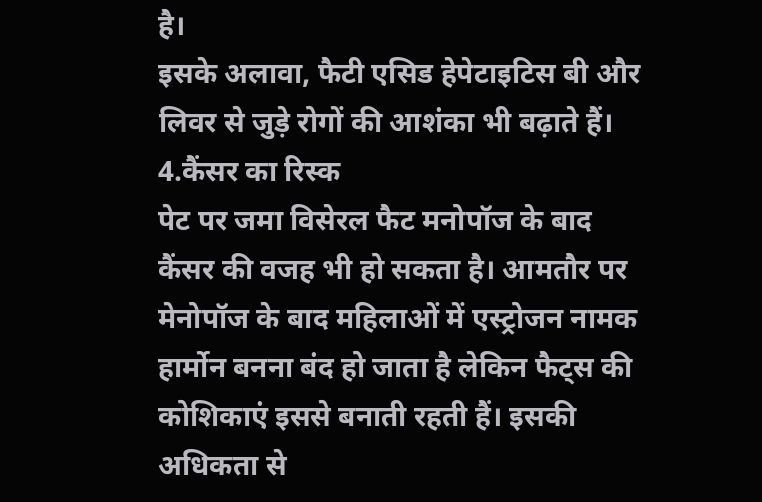है।
इसके अलावा, फैटी एसिड हेपेटाइटिस बी और लिवर से जुड़े रोगों की आशंका भी बढ़ाते हैं।
4.कैंसर का रिस्क
पेट पर जमा विसेरल फैट मनोपॉज के बाद कैंसर की वजह भी हो सकता है। आमतौर पर मेनोपॉज के बाद महिलाओं में एस्ट्रोजन नामक हार्मोन बनना बंद हो जाता है लेकिन फैट्स की कोशिकाएं इससे बनाती रहती हैं। इसकी अधिकता से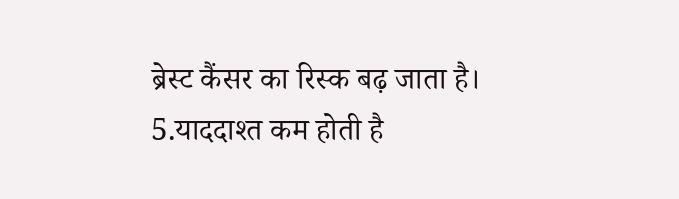ब्रेस्ट कैंसर का रिस्क बढ़ जाता है।
5.याददाश्त कम होती है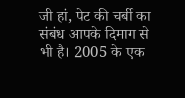जी हां, पेट की चर्बी का संबंध आपके दिमाग से भी है। 2005 के एक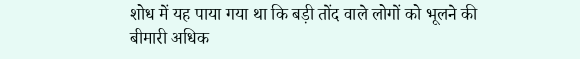शोध में यह पाया गया था कि बड़ी तोंद वाले लोगों को भूलने की बीमारी अधिक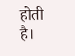होती है।